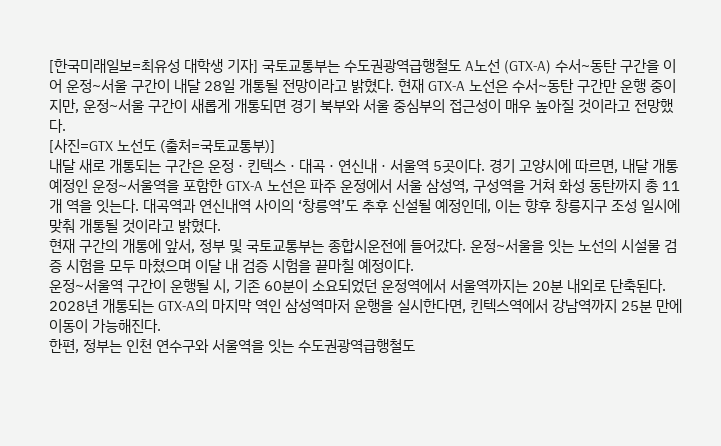[한국미래일보=최유성 대학생 기자] 국토교통부는 수도권광역급행철도 A노선 (GTX-A) 수서~동탄 구간을 이어 운정~서울 구간이 내달 28일 개통될 전망이라고 밝혔다. 현재 GTX-A 노선은 수서~동탄 구간만 운행 중이지만, 운정~서울 구간이 새롭게 개통되면 경기 북부와 서울 중심부의 접근성이 매우 높아질 것이라고 전망했다.
[사진=GTX 노선도 (출처=국토교통부)]
내달 새로 개통되는 구간은 운정 · 킨텍스 · 대곡 · 연신내 · 서울역 5곳이다. 경기 고양시에 따르면, 내달 개통 예정인 운정~서울역을 포함한 GTX-A 노선은 파주 운정에서 서울 삼성역, 구성역을 거쳐 화성 동탄까지 총 11개 역을 잇는다. 대곡역과 연신내역 사이의 ‘창릉역’도 추후 신설될 예정인데, 이는 향후 창릉지구 조성 일시에 맞춰 개통될 것이라고 밝혔다.
현재 구간의 개통에 앞서, 정부 및 국토교통부는 종합시운전에 들어갔다. 운정~서울을 잇는 노선의 시설물 검증 시험을 모두 마쳤으며 이달 내 검증 시험을 끝마칠 예정이다.
운정~서울역 구간이 운행될 시, 기존 60분이 소요되었던 운정역에서 서울역까지는 20분 내외로 단축된다. 2028년 개통되는 GTX-A의 마지막 역인 삼성역마저 운행을 실시한다면, 킨텍스역에서 강남역까지 25분 만에 이동이 가능해진다.
한편, 정부는 인천 연수구와 서울역을 잇는 수도권광역급행철도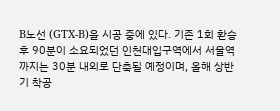B노선 (GTX-B)을 시공 중에 있다. 기존 1회 환승 후 90분이 소요되었던 인천대입구역에서 서울역까지는 30분 내외로 단축될 예정이며, 올해 상반기 착공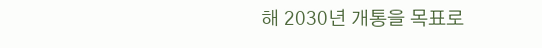해 2030년 개통을 목표로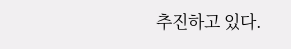추진하고 있다.